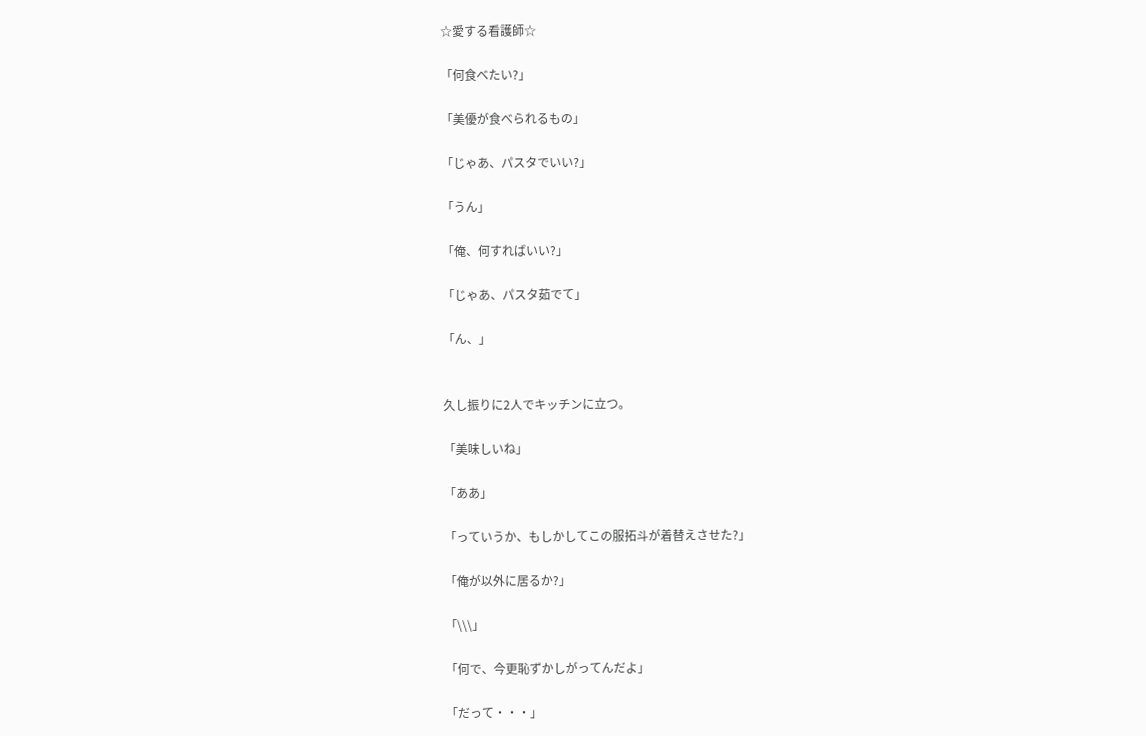☆愛する看護師☆

「何食べたい?」

「美優が食べられるもの」

「じゃあ、パスタでいい?」

「うん」

「俺、何すればいい?」

「じゃあ、パスタ茹でて」

「ん、」


久し振りに2人でキッチンに立つ。

「美味しいね」

「ああ」

「っていうか、もしかしてこの服拓斗が着替えさせた?」

「俺が以外に居るか?」

「\\\」

「何で、今更恥ずかしがってんだよ」

「だって・・・」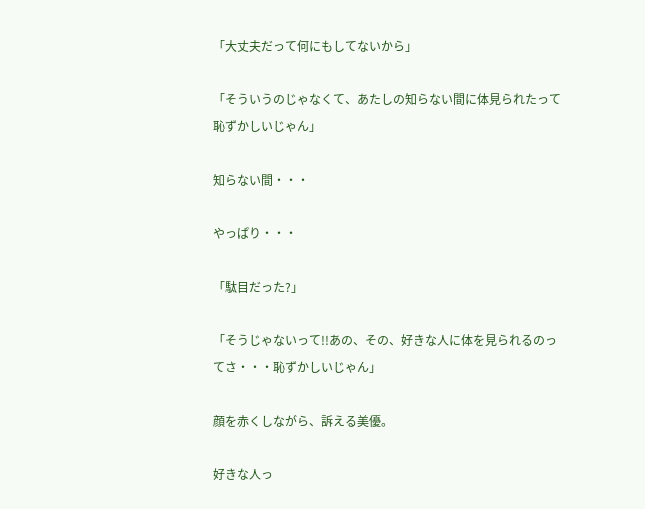「大丈夫だって何にもしてないから」

「そういうのじゃなくて、あたしの知らない間に体見られたって恥ずかしいじゃん」

知らない間・・・

やっぱり・・・

「駄目だった?」

「そうじゃないって!!あの、その、好きな人に体を見られるのってさ・・・恥ずかしいじゃん」

顔を赤くしながら、訴える美優。

好きな人っ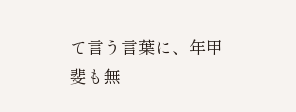て言う言葉に、年甲斐も無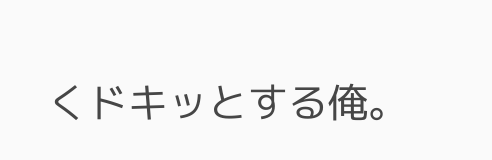くドキッとする俺。